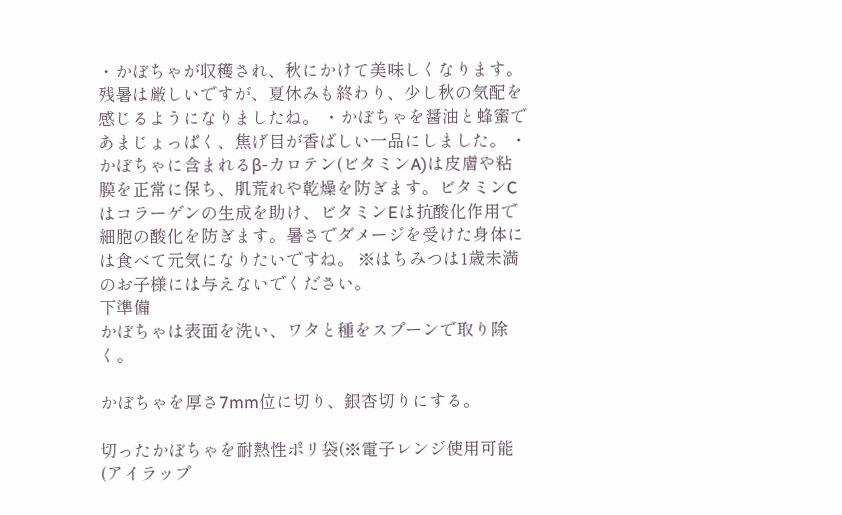・かぼちゃが収穫され、秋にかけて美味しくなります。残暑は厳しいですが、夏休みも終わり、少し秋の気配を感じるようになりましたね。 ・かぼちゃを醤油と蜂蜜であまじょっぱく、焦げ目が香ばしい一品にしました。 ・かぼちゃに含まれるβ-カロテン(ビタミンA)は皮膚や粘膜を正常に保ち、肌荒れや乾燥を防ぎます。ビタミンCはコラーゲンの生成を助け、ビタミンEは抗酸化作用で細胞の酸化を防ぎます。暑さでダメージを受けた身体には食べて元気になりたいですね。 ※はちみつは1歳未満のお子様には与えないでください。
下準備
かぼちゃは表面を洗い、ワタと種をスプーンで取り除く。

かぼちゃを厚さ7mm位に切り、銀杏切りにする。

切ったかぼちゃを耐熱性ポリ袋(※電子レンジ使用可能(アイラップ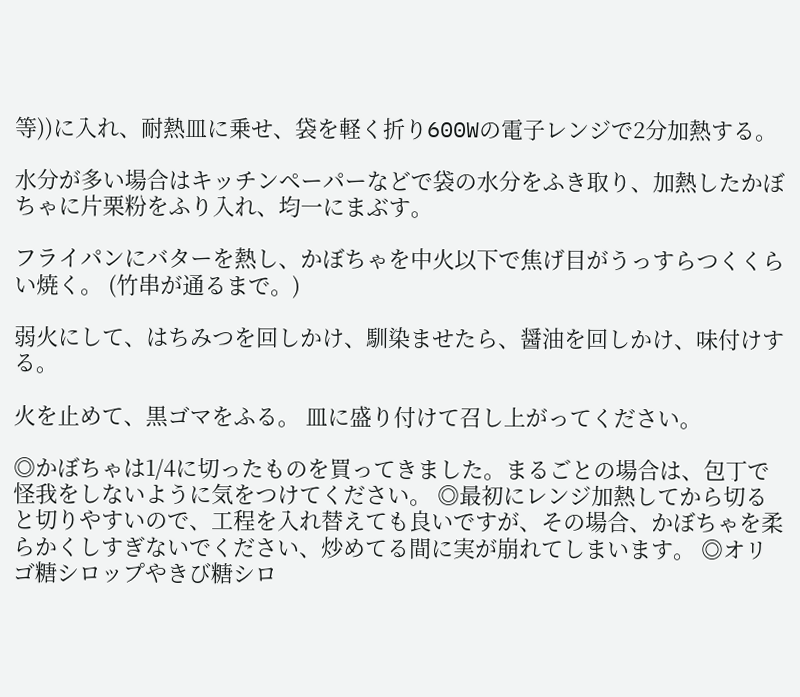等))に入れ、耐熱皿に乗せ、袋を軽く折り600Wの電子レンジで2分加熱する。

水分が多い場合はキッチンペーパーなどで袋の水分をふき取り、加熱したかぼちゃに片栗粉をふり入れ、均一にまぶす。

フライパンにバターを熱し、かぼちゃを中火以下で焦げ目がうっすらつくくらい焼く。 (竹串が通るまで。)

弱火にして、はちみつを回しかけ、馴染ませたら、醤油を回しかけ、味付けする。

火を止めて、黒ゴマをふる。 皿に盛り付けて召し上がってください。

◎かぼちゃは1/4に切ったものを買ってきました。まるごとの場合は、包丁で怪我をしないように気をつけてください。 ◎最初にレンジ加熱してから切ると切りやすいので、工程を入れ替えても良いですが、その場合、かぼちゃを柔らかくしすぎないでください、炒めてる間に実が崩れてしまいます。 ◎オリゴ糖シロップやきび糖シロ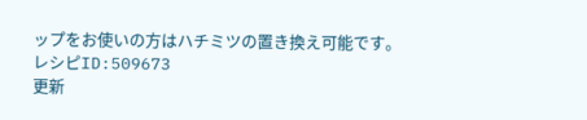ップをお使いの方はハチミツの置き換え可能です。
レシピID:509673
更新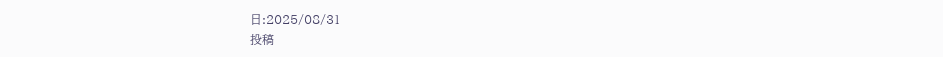日:2025/08/31
投稿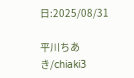日:2025/08/31

平川ちあき/chiaki3